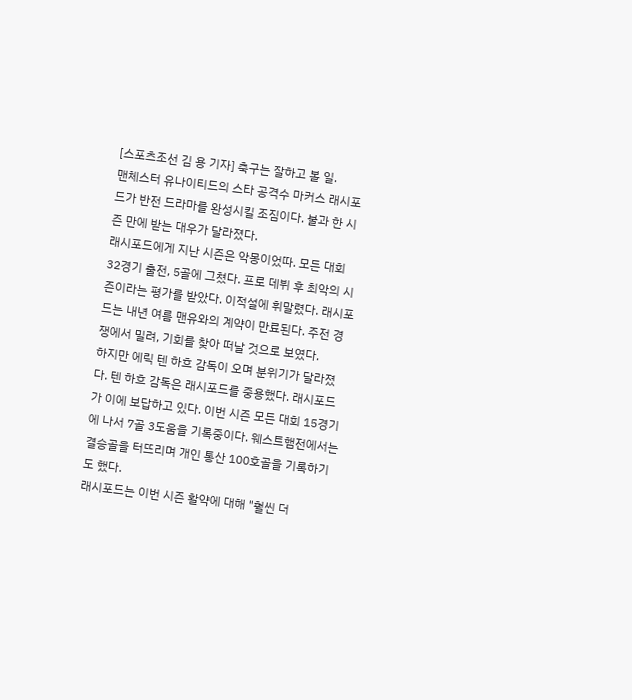[스포츠조선 김 용 기자] 축구는 잘하고 볼 일.
맨체스터 유나이티드의 스타 공격수 마커스 래시포드가 반전 드라마를 완성시킬 조짐이다. 불과 한 시즌 만에 받는 대우가 달라졌다.
래시포드에게 지난 시즌은 악몽이었따. 모든 대회 32경기 출전, 5골에 그쳤다. 프로 데뷔 후 최악의 시즌이라는 평가를 받았다. 이적설에 휘말렸다. 래시포드는 내년 여름 맨유와의 계약이 만료된다. 주전 경쟁에서 밀려, 기회를 찾아 떠날 것으로 보였다.
하지만 에릭 텐 하흐 감독이 오며 분위기가 달라졌다. 텐 하흐 감독은 래시포드를 중용했다. 래시포드가 이에 보답하고 있다. 이번 시즌 모든 대회 15경기에 나서 7골 3도움을 기록중이다. 웨스트햄전에서는 결승골을 터뜨리며 개인 통산 100호골을 기록하기도 했다.
래시포드는 이번 시즌 활약에 대해 "훨씬 더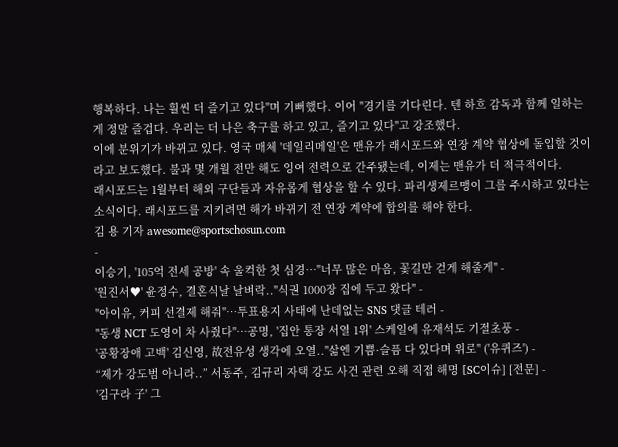행복하다. 나는 훨씬 더 즐기고 있다"며 기뻐했다. 이어 "경기를 기다린다. 텐 하흐 감독과 함께 일하는 게 정말 즐겁다. 우리는 더 나은 축구를 하고 있고, 즐기고 있다"고 강조했다.
이에 분위기가 바뀌고 있다. 영국 매체 '데일리메일'은 맨유가 래시포드와 연장 계약 협상에 돌입할 것이라고 보도했다. 불과 몇 개월 전만 해도 잉여 전력으로 간주됐는데, 이제는 맨유가 더 적극적이다.
래시포드는 1월부터 해외 구단들과 자유롭게 협상을 할 수 있다. 파리생제르맹이 그를 주시하고 있다는 소식이다. 래시포드를 지키려면 해가 바뀌기 전 연장 계약에 합의를 해야 한다.
김 용 기자 awesome@sportschosun.com
-
이승기, '105억 전세 공방' 속 울컥한 첫 심경…"너무 많은 마음, 꽃길만 걷게 해줄게" -
'원진서♥' 윤정수, 결혼식날 날벼락.."식권 1000장 집에 두고 왔다" -
"아이유, 커피 선결제 해줘"…투표용지 사태에 난데없는 SNS 댓글 테러 -
"동생 NCT 도영이 차 사줬다"…공명, '집안 통장 서열 1위' 스케일에 유재석도 기절초풍 -
'공황장애 고백' 김신영, 故전유성 생각에 오열.."삶엔 기쁨·슬픔 다 있다며 위로" ('유퀴즈') -
“제가 강도범 아니라..” 서동주, 김규리 자택 강도 사건 관련 오해 직접 해명 [SC이슈] [전문] -
'김구라 子' 그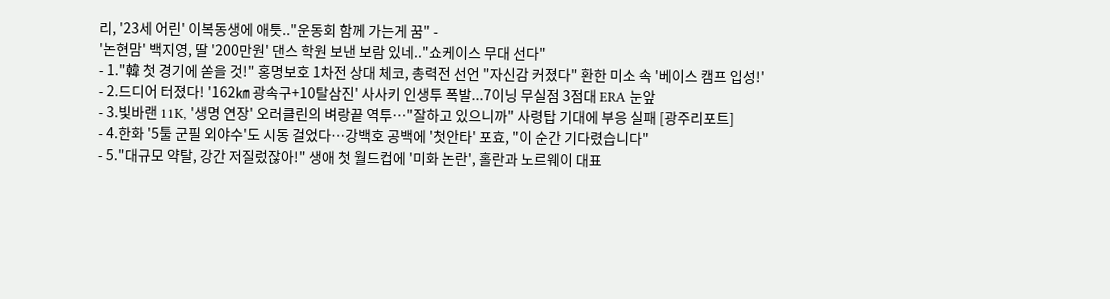리, '23세 어린' 이복동생에 애틋.."운동회 함께 가는게 꿈" -
'논현맘' 백지영, 딸 '200만원' 댄스 학원 보낸 보람 있네.."쇼케이스 무대 선다"
- 1."韓 첫 경기에 쏟을 것!" 홍명보호 1차전 상대 체코, 총력전 선언 "자신감 커졌다" 환한 미소 속 '베이스 캠프 입성!'
- 2.드디어 터졌다! '162㎞ 광속구+10탈삼진' 사사키 인생투 폭발...7이닝 무실점 3점대 ERA 눈앞
- 3.빛바랜 11K, '생명 연장' 오러클린의 벼랑끝 역투…"잘하고 있으니까" 사령탑 기대에 부응 실패 [광주리포트]
- 4.한화 '5툴 군필 외야수'도 시동 걸었다…강백호 공백에 '첫안타' 포효, "이 순간 기다렸습니다"
- 5."대규모 약탈, 강간 저질렀잖아!" 생애 첫 월드컵에 '미화 논란', 홀란과 노르웨이 대표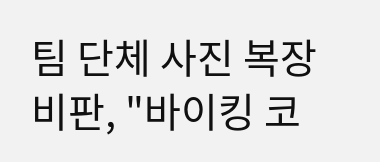팀 단체 사진 복장 비판, "바이킹 코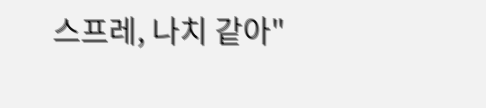스프레, 나치 같아"